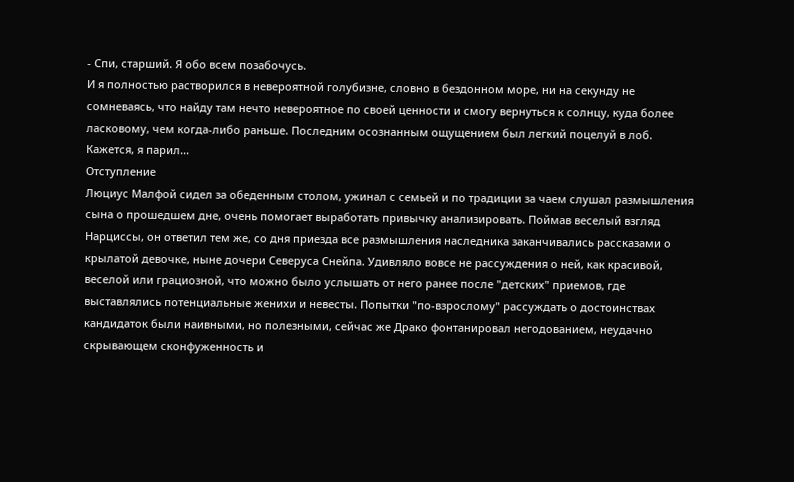- Спи, старший. Я обо всем позабочусь.
И я полностью растворился в невероятной голубизне, словно в бездонном море, ни на секунду не сомневаясь, что найду там нечто невероятное по своей ценности и смогу вернуться к солнцу, куда более ласковому, чем когда-либо раньше. Последним осознанным ощущением был легкий поцелуй в лоб. Кажется, я парил...
Отступление
Люциус Малфой сидел за обеденным столом, ужинал с семьей и по традиции за чаем слушал размышления сына о прошедшем дне, очень помогает выработать привычку анализировать. Поймав веселый взгляд Нарциссы, он ответил тем же, со дня приезда все размышления наследника заканчивались рассказами о крылатой девочке, ныне дочери Северуса Снейпа. Удивляло вовсе не рассуждения о ней, как красивой, веселой или грациозной, что можно было услышать от него ранее после "детских" приемов, где выставлялись потенциальные женихи и невесты. Попытки "по-взрослому" рассуждать о достоинствах кандидаток были наивными, но полезными, сейчас же Драко фонтанировал негодованием, неудачно скрывающем сконфуженность и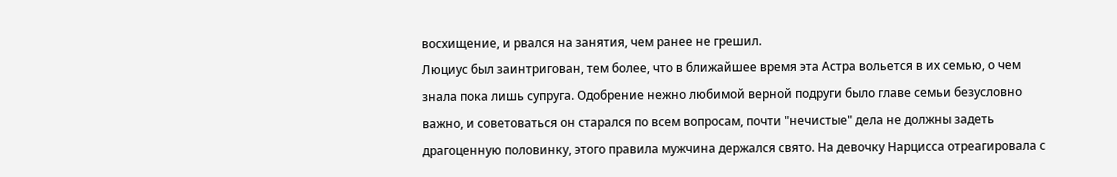восхищение, и рвался на занятия, чем ранее не грешил.
Люциус был заинтригован, тем более, что в ближайшее время эта Астра вольется в их семью, о чем знала пока лишь супруга. Одобрение нежно любимой верной подруги было главе семьи безусловно важно, и советоваться он старался по всем вопросам, почти "нечистые" дела не должны задеть драгоценную половинку, этого правила мужчина держался свято. На девочку Нарцисса отреагировала с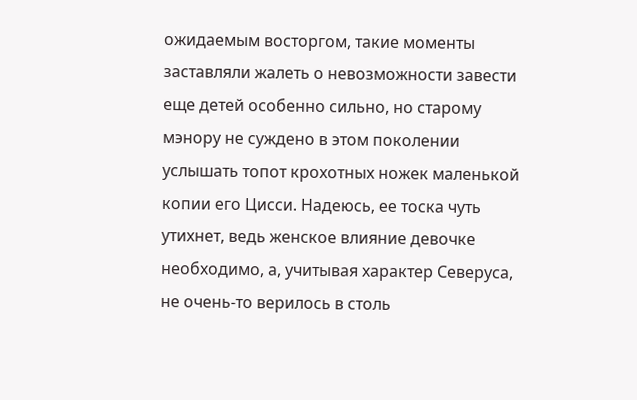ожидаемым восторгом, такие моменты заставляли жалеть о невозможности завести еще детей особенно сильно, но старому мэнору не суждено в этом поколении услышать топот крохотных ножек маленькой копии его Цисси. Надеюсь, ее тоска чуть утихнет, ведь женское влияние девочке необходимо, а, учитывая характер Северуса, не очень-то верилось в столь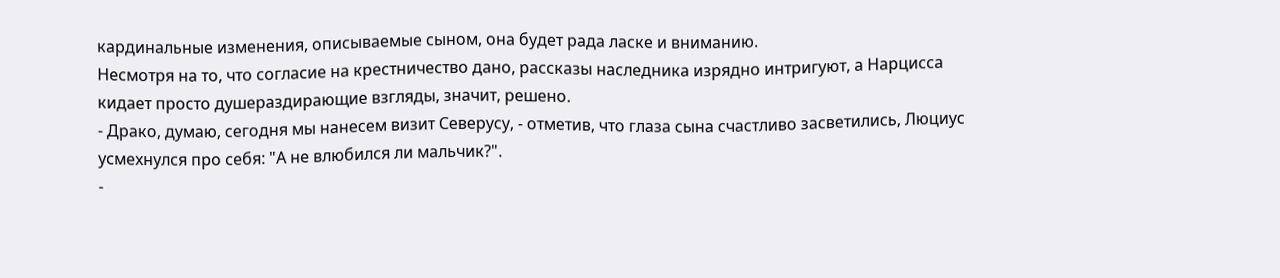кардинальные изменения, описываемые сыном, она будет рада ласке и вниманию.
Несмотря на то, что согласие на крестничество дано, рассказы наследника изрядно интригуют, а Нарцисса кидает просто душераздирающие взгляды, значит, решено.
- Драко, думаю, сегодня мы нанесем визит Северусу, - отметив, что глаза сына счастливо засветились, Люциус усмехнулся про себя: "А не влюбился ли мальчик?".
-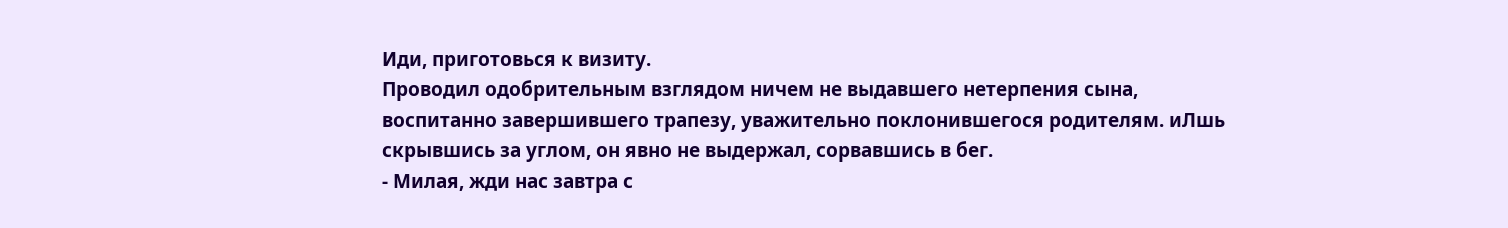Иди, приготовься к визиту.
Проводил одобрительным взглядом ничем не выдавшего нетерпения сына, воспитанно завершившего трапезу, уважительно поклонившегося родителям. иЛшь скрывшись за углом, он явно не выдержал, сорвавшись в бег.
- Милая, жди нас завтра с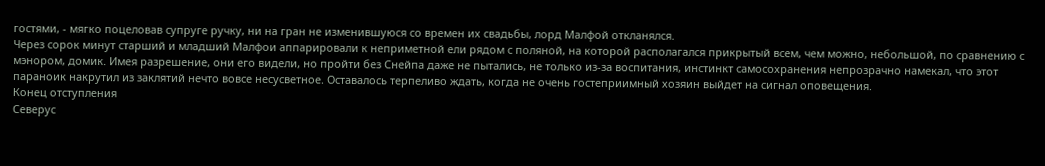гостями, - мягко поцеловав супруге ручку, ни на гран не изменившуюся со времен их свадьбы, лорд Малфой откланялся.
Через сорок минут старший и младший Малфои аппарировали к неприметной ели рядом с поляной, на которой располагался прикрытый всем, чем можно, небольшой, по сравнению с мэнором, домик. Имея разрешение, они его видели, но пройти без Снейпа даже не пытались, не только из-за воспитания, инстинкт самосохранения непрозрачно намекал, что этот параноик накрутил из заклятий нечто вовсе несусветное. Оставалось терпеливо ждать, когда не очень гостеприимный хозяин выйдет на сигнал оповещения.
Конец отступления
Северус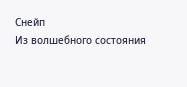Снейп
Из волшебного состояния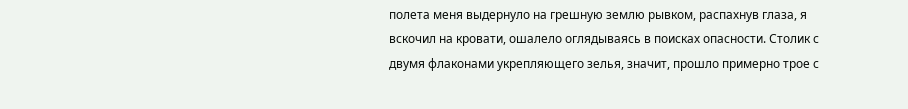полета меня выдернуло на грешную землю рывком, распахнув глаза, я вскочил на кровати, ошалело оглядываясь в поисках опасности. Столик с двумя флаконами укрепляющего зелья, значит, прошло примерно трое с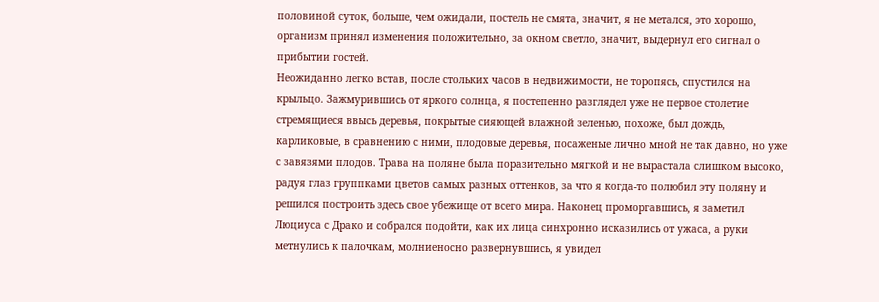половиной суток, больше, чем ожидали, постель не смята, значит, я не метался, это хорошо, организм принял изменения положительно, за окном светло, значит, выдернул его сигнал о прибытии гостей.
Неожиданно легко встав, после стольких часов в недвижимости, не торопясь, спустился на крыльцо. Зажмурившись от яркого солнца, я постепенно разглядел уже не первое столетие стремящиеся ввысь деревья, покрытые сияющей влажной зеленью, похоже, был дождь, карликовые, в сравнению с ними, плодовые деревья, посаженые лично мной не так давно, но уже с завязями плодов. Трава на поляне была поразительно мягкой и не вырастала слишком высоко, радуя глаз группками цветов самых разных оттенков, за что я когда-то полюбил эту поляну и решился построить здесь свое убежище от всего мира. Наконец проморгавшись, я заметил Люциуса с Драко и собрался подойти, как их лица синхронно исказились от ужаса, а руки метнулись к палочкам, молниеносно развернувшись, я увидел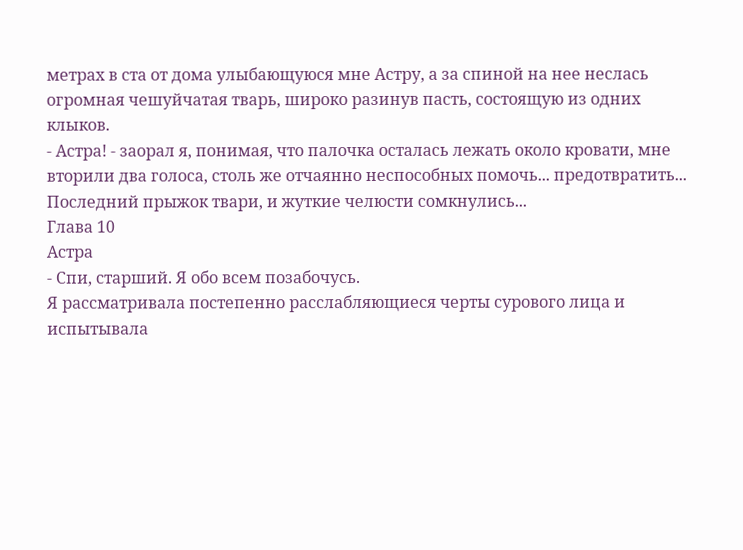метрах в ста от дома улыбающуюся мне Астру, а за спиной на нее неслась огромная чешуйчатая тварь, широко разинув пасть, состоящую из одних клыков.
- Астра! - заорал я, понимая, что палочка осталась лежать около кровати, мне вторили два голоса, столь же отчаянно неспособных помочь... предотвратить...
Последний прыжок твари, и жуткие челюсти сомкнулись...
Глава 10
Астра
- Спи, старший. Я обо всем позабочусь.
Я рассматривала постепенно расслабляющиеся черты сурового лица и испытывала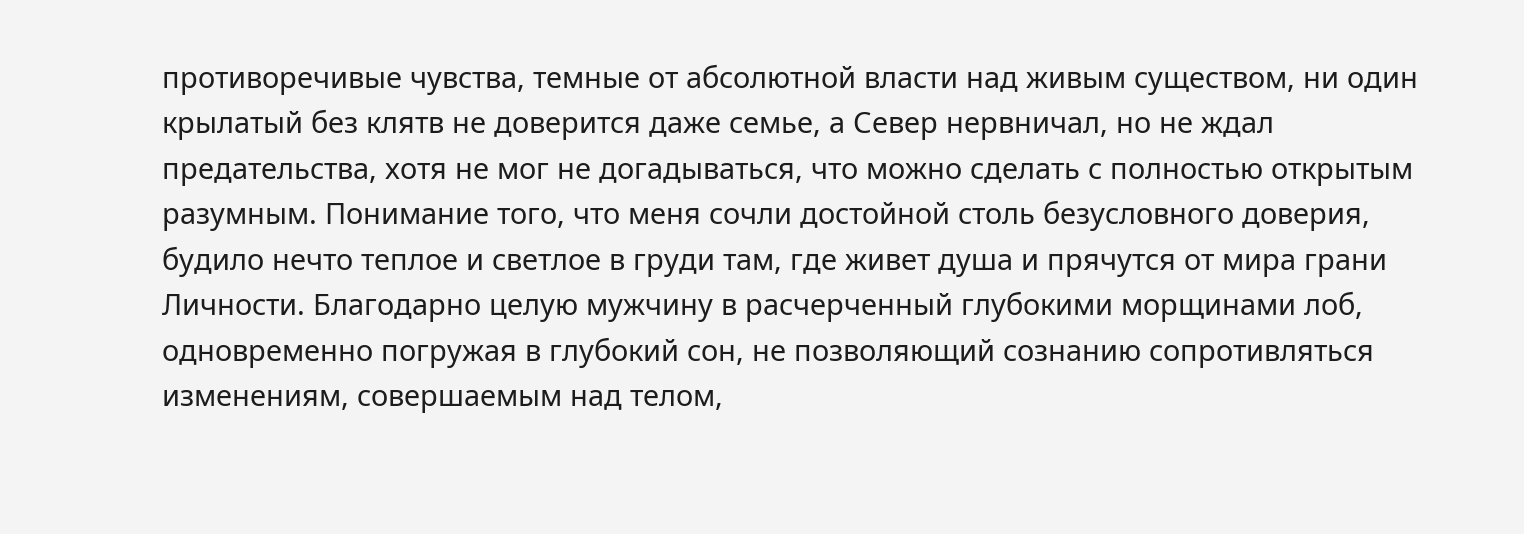противоречивые чувства, темные от абсолютной власти над живым существом, ни один крылатый без клятв не доверится даже семье, а Север нервничал, но не ждал предательства, хотя не мог не догадываться, что можно сделать с полностью открытым разумным. Понимание того, что меня сочли достойной столь безусловного доверия, будило нечто теплое и светлое в груди там, где живет душа и прячутся от мира грани Личности. Благодарно целую мужчину в расчерченный глубокими морщинами лоб, одновременно погружая в глубокий сон, не позволяющий сознанию сопротивляться изменениям, совершаемым над телом,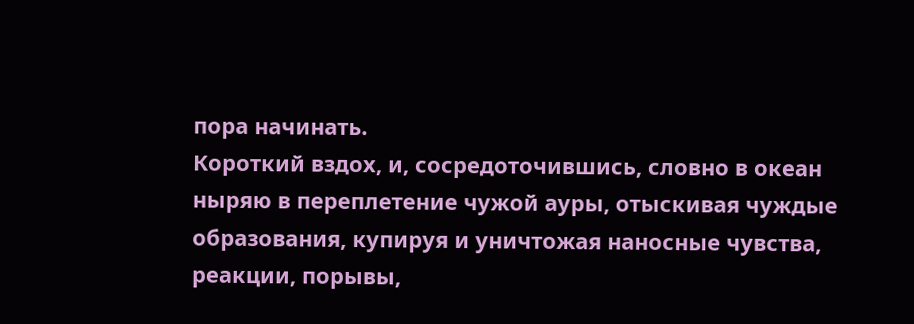пора начинать.
Короткий вздох, и, сосредоточившись, словно в океан ныряю в переплетение чужой ауры, отыскивая чуждые образования, купируя и уничтожая наносные чувства, реакции, порывы,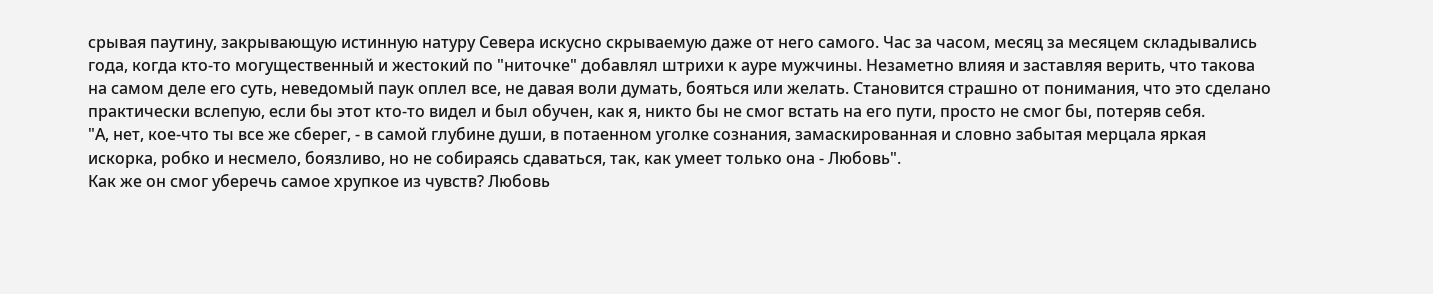срывая паутину, закрывающую истинную натуру Севера искусно скрываемую даже от него самого. Час за часом, месяц за месяцем складывались года, когда кто-то могущественный и жестокий по "ниточке" добавлял штрихи к ауре мужчины. Незаметно влияя и заставляя верить, что такова на самом деле его суть, неведомый паук оплел все, не давая воли думать, бояться или желать. Становится страшно от понимания, что это сделано практически вслепую, если бы этот кто-то видел и был обучен, как я, никто бы не смог встать на его пути, просто не смог бы, потеряв себя.
"А, нет, кое-что ты все же сберег, - в самой глубине души, в потаенном уголке сознания, замаскированная и словно забытая мерцала яркая искорка, робко и несмело, боязливо, но не собираясь сдаваться, так, как умеет только она - Любовь".
Как же он смог уберечь самое хрупкое из чувств? Любовь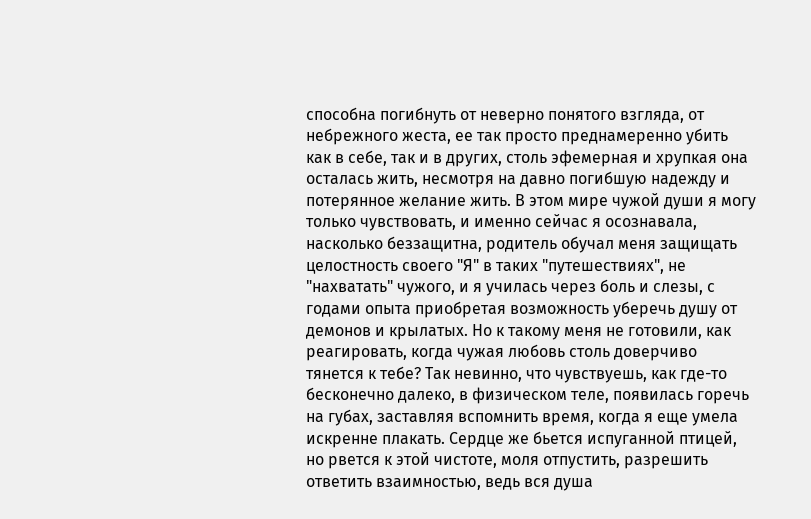способна погибнуть от неверно понятого взгляда, от небрежного жеста, ее так просто преднамеренно убить как в себе, так и в других, столь эфемерная и хрупкая она осталась жить, несмотря на давно погибшую надежду и потерянное желание жить. В этом мире чужой души я могу только чувствовать, и именно сейчас я осознавала, насколько беззащитна, родитель обучал меня защищать целостность своего "Я" в таких "путешествиях", не "нахватать" чужого, и я училась через боль и слезы, с годами опыта приобретая возможность уберечь душу от демонов и крылатых. Но к такому меня не готовили, как реагировать, когда чужая любовь столь доверчиво тянется к тебе? Так невинно, что чувствуешь, как где-то бесконечно далеко, в физическом теле, появилась горечь на губах, заставляя вспомнить время, когда я еще умела искренне плакать. Сердце же бьется испуганной птицей, но рвется к этой чистоте, моля отпустить, разрешить ответить взаимностью, ведь вся душа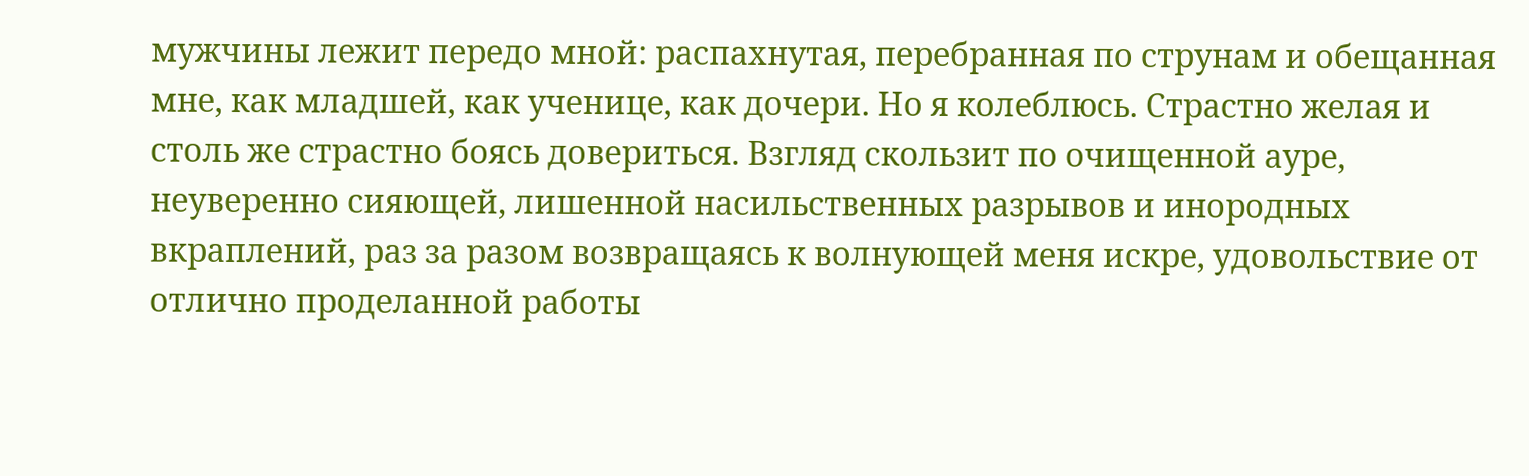мужчины лежит передо мной: распахнутая, перебранная по струнам и обещанная мне, как младшей, как ученице, как дочери. Но я колеблюсь. Страстно желая и столь же страстно боясь довериться. Взгляд скользит по очищенной ауре, неуверенно сияющей, лишенной насильственных разрывов и инородных вкраплений, раз за разом возвращаясь к волнующей меня искре, удовольствие от отлично проделанной работы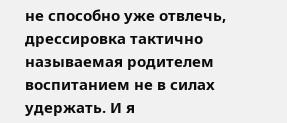не способно уже отвлечь, дрессировка тактично называемая родителем воспитанием не в силах удержать. И я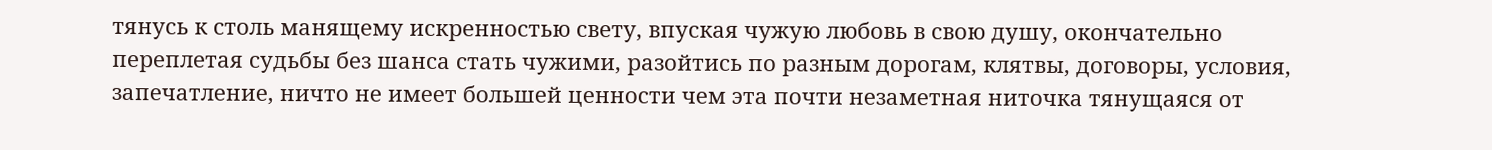тянусь к столь манящему искренностью свету, впуская чужую любовь в свою душу, окончательно переплетая судьбы без шанса стать чужими, разойтись по разным дорогам, клятвы, договоры, условия, запечатление, ничто не имеет большей ценности чем эта почти незаметная ниточка тянущаяся от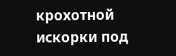крохотной искорки под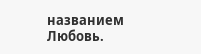названием Любовь.